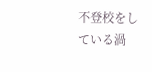不登校をしている渦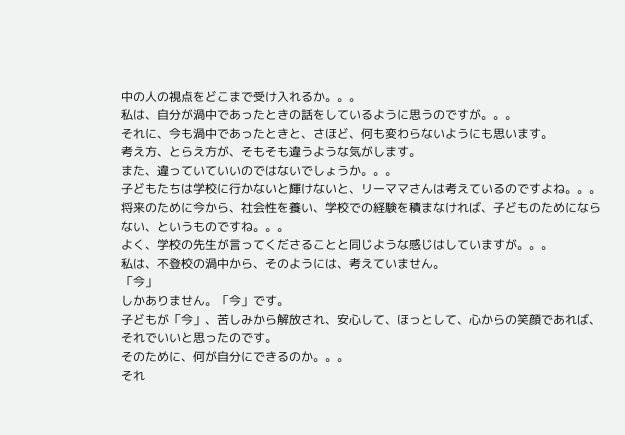中の人の視点をどこまで受け入れるか。。。
私は、自分が渦中であったときの話をしているように思うのですが。。。
それに、今も渦中であったときと、さほど、何も変わらないようにも思います。
考え方、とらえ方が、そもそも違うような気がします。
また、違っていていいのではないでしょうか。。。
子どもたちは学校に行かないと輝けないと、リーママさんは考えているのですよね。。。
将来のために今から、社会性を養い、学校での経験を積まなければ、子どものためにならない、というものですね。。。
よく、学校の先生が言ってくださることと同じような感じはしていますが。。。
私は、不登校の渦中から、そのようには、考えていません。
「今」
しかありません。「今」です。
子どもが「今」、苦しみから解放され、安心して、ほっとして、心からの笑顔であれば、それでいいと思ったのです。
そのために、何が自分にできるのか。。。
それ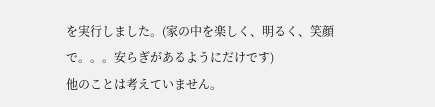を実行しました。(家の中を楽しく、明るく、笑顔で。。。安らぎがあるようにだけです)
他のことは考えていません。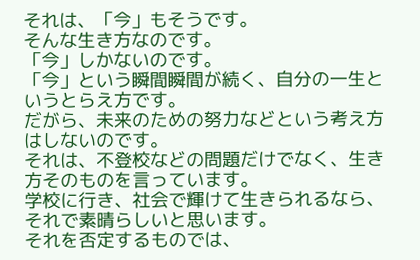それは、「今」もそうです。
そんな生き方なのです。
「今」しかないのです。
「今」という瞬間瞬間が続く、自分の一生というとらえ方です。
だがら、未来のための努力などという考え方はしないのです。
それは、不登校などの問題だけでなく、生き方そのものを言っています。
学校に行き、社会で輝けて生きられるなら、それで素晴らしいと思います。
それを否定するものでは、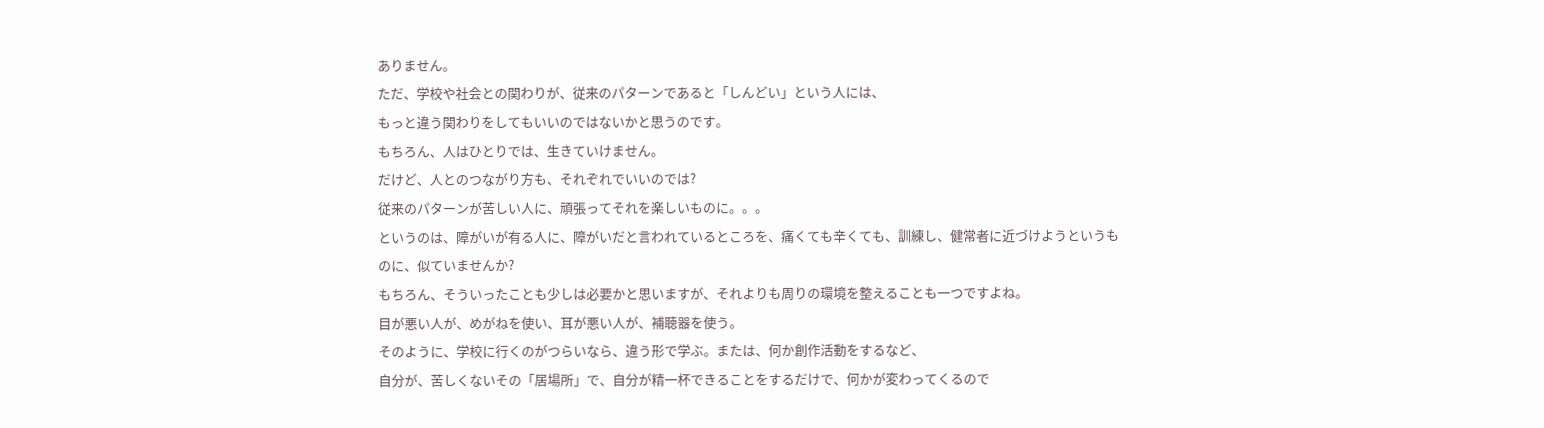ありません。
ただ、学校や社会との関わりが、従来のパターンであると「しんどい」という人には、
もっと違う関わりをしてもいいのではないかと思うのです。
もちろん、人はひとりでは、生きていけません。
だけど、人とのつながり方も、それぞれでいいのでは?
従来のパターンが苦しい人に、頑張ってそれを楽しいものに。。。
というのは、障がいが有る人に、障がいだと言われているところを、痛くても辛くても、訓練し、健常者に近づけようというものに、似ていませんか?
もちろん、そういったことも少しは必要かと思いますが、それよりも周りの環境を整えることも一つですよね。
目が悪い人が、めがねを使い、耳が悪い人が、補聴器を使う。
そのように、学校に行くのがつらいなら、違う形で学ぶ。または、何か創作活動をするなど、
自分が、苦しくないその「居場所」で、自分が精一杯できることをするだけで、何かが変わってくるので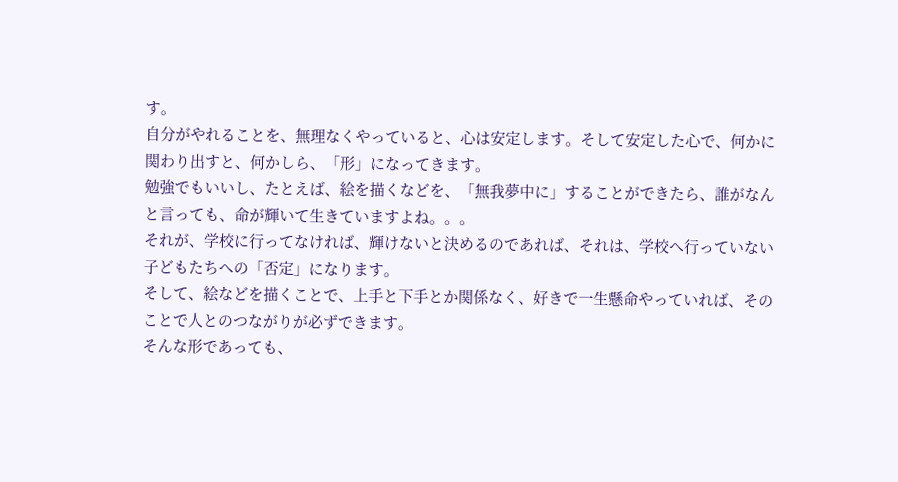す。
自分がやれることを、無理なくやっていると、心は安定します。そして安定した心で、何かに関わり出すと、何かしら、「形」になってきます。
勉強でもいいし、たとえば、絵を描くなどを、「無我夢中に」することができたら、誰がなんと言っても、命が輝いて生きていますよね。。。
それが、学校に行ってなければ、輝けないと決めるのであれば、それは、学校へ行っていない子どもたちへの「否定」になります。
そして、絵などを描くことで、上手と下手とか関係なく、好きで一生懸命やっていれば、そのことで人とのつながりが必ずできます。
そんな形であっても、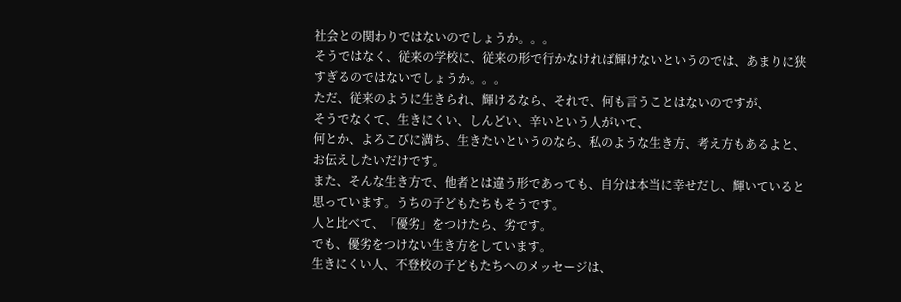社会との関わりではないのでしょうか。。。
そうではなく、従来の学校に、従来の形で行かなければ輝けないというのでは、あまりに狭すぎるのではないでしょうか。。。
ただ、従来のように生きられ、輝けるなら、それで、何も言うことはないのですが、
そうでなくて、生きにくい、しんどい、辛いという人がいて、
何とか、よろこびに満ち、生きたいというのなら、私のような生き方、考え方もあるよと、お伝えしたいだけです。
また、そんな生き方で、他者とは違う形であっても、自分は本当に幸せだし、輝いていると思っています。うちの子どもたちもそうです。
人と比べて、「優劣」をつけたら、劣です。
でも、優劣をつけない生き方をしています。
生きにくい人、不登校の子どもたちへのメッセージは、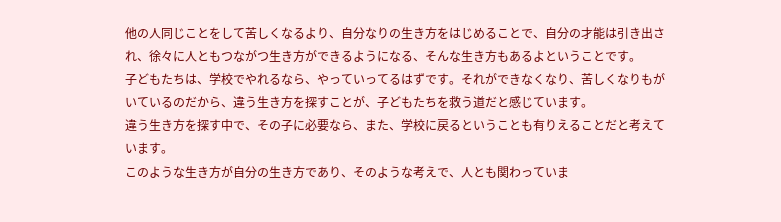他の人同じことをして苦しくなるより、自分なりの生き方をはじめることで、自分の才能は引き出され、徐々に人ともつながつ生き方ができるようになる、そんな生き方もあるよということです。
子どもたちは、学校でやれるなら、やっていってるはずです。それができなくなり、苦しくなりもがいているのだから、違う生き方を探すことが、子どもたちを救う道だと感じています。
違う生き方を探す中で、その子に必要なら、また、学校に戻るということも有りえることだと考えています。
このような生き方が自分の生き方であり、そのような考えで、人とも関わっていま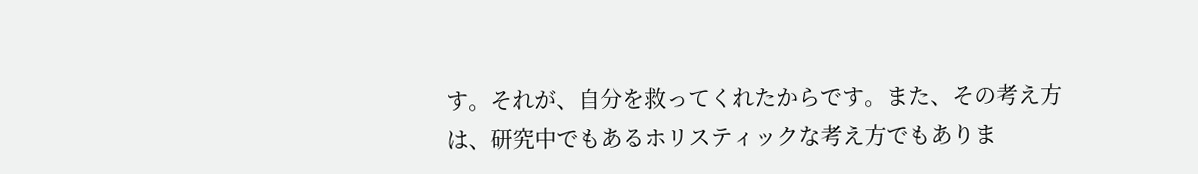す。それが、自分を救ってくれたからです。また、その考え方は、研究中でもあるホリスティックな考え方でもありま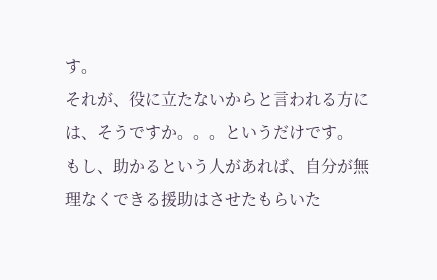す。
それが、役に立たないからと言われる方には、そうですか。。。というだけです。
もし、助かるという人があれば、自分が無理なくできる援助はさせたもらいた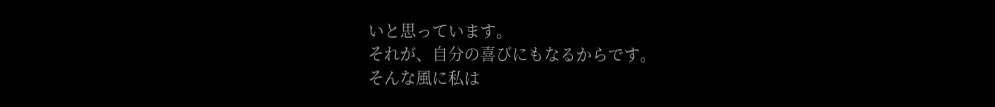いと思っています。
それが、自分の喜びにもなるからです。
そんな風に私は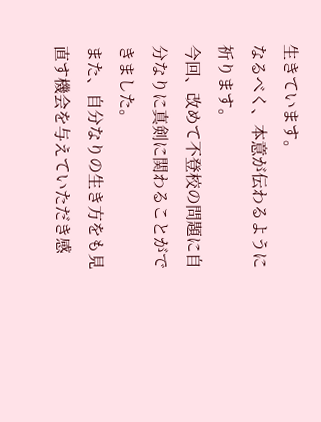生きています。
なるべく、本意が伝わるように祈ります。
今回、改めて不登校の問題に自分なりに真剣に関わることができました。
また、自分なりの生き方をも見直す機会を与えていただき感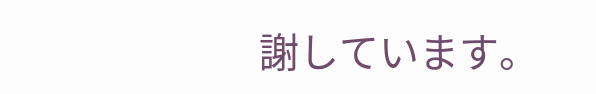謝しています。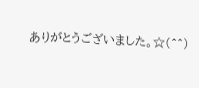ありがとうございました。☆(^^)